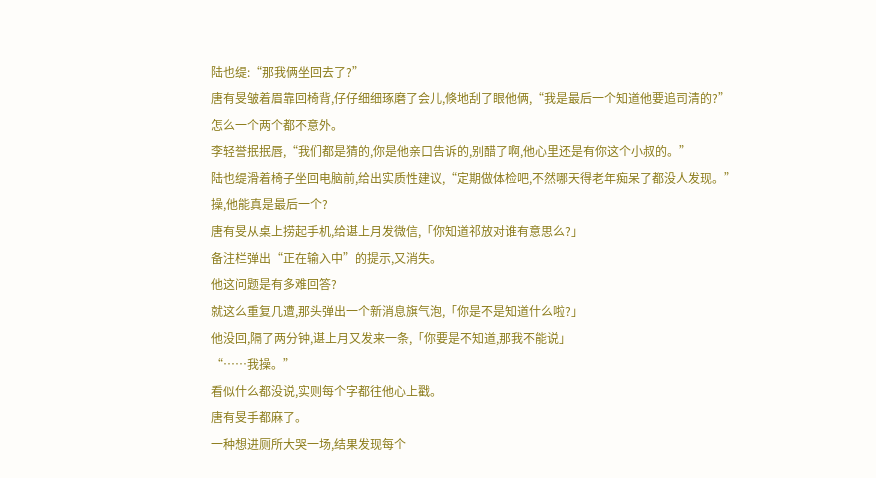陆也缇:“那我俩坐回去了?”
唐有旻皱着眉靠回椅背,仔仔细细琢磨了会儿,倏地刮了眼他俩,“我是最后一个知道他要追司清的?”
怎么一个两个都不意外。
李轻誉抿抿唇,“我们都是猜的,你是他亲口告诉的,别醋了啊,他心里还是有你这个小叔的。”
陆也缇滑着椅子坐回电脑前,给出实质性建议,“定期做体检吧,不然哪天得老年痴呆了都没人发现。”
操,他能真是最后一个?
唐有旻从桌上捞起手机,给谌上月发微信,「你知道祁放对谁有意思么?」
备注栏弹出“正在输入中”的提示,又消失。
他这问题是有多难回答?
就这么重复几遭,那头弹出一个新消息旗气泡,「你是不是知道什么啦?」
他没回,隔了两分钟,谌上月又发来一条,「你要是不知道,那我不能说」
“……我操。”
看似什么都没说,实则每个字都往他心上戳。
唐有旻手都麻了。
一种想进厕所大哭一场,结果发现每个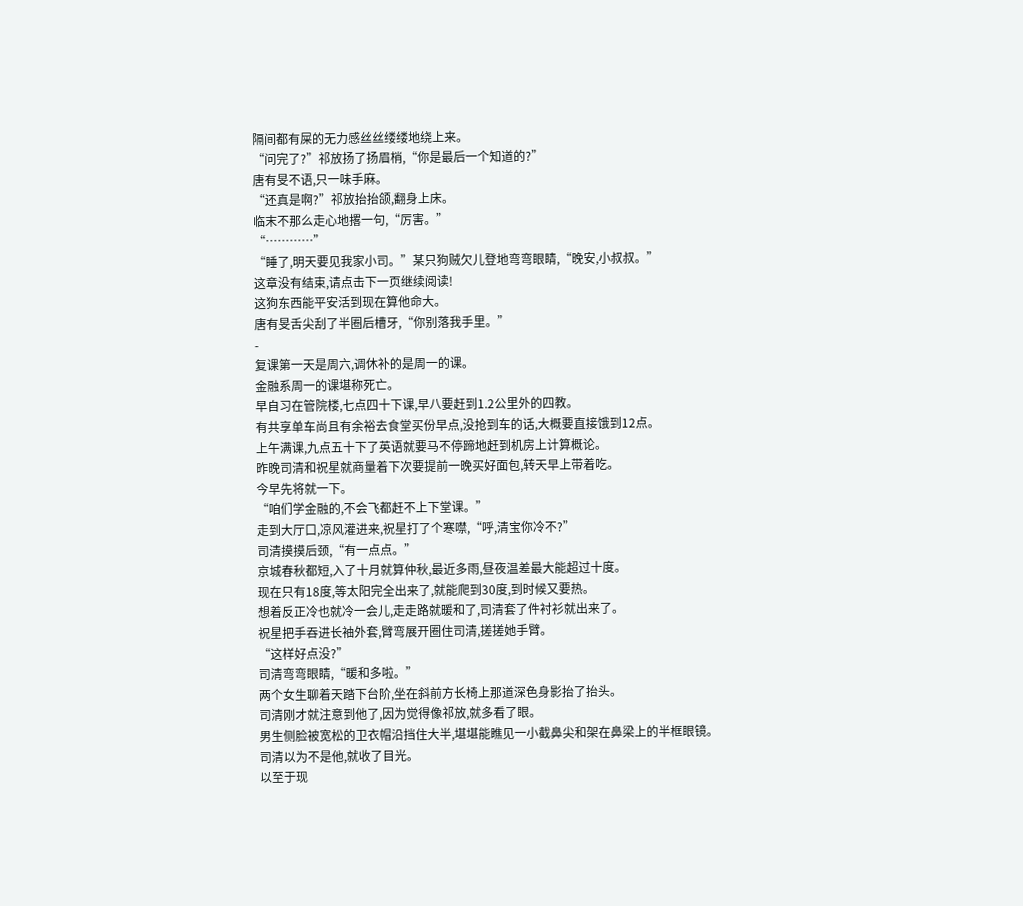隔间都有屎的无力感丝丝缕缕地绕上来。
“问完了?”祁放扬了扬眉梢,“你是最后一个知道的?”
唐有旻不语,只一味手麻。
“还真是啊?”祁放抬抬颌,翻身上床。
临末不那么走心地撂一句,“厉害。”
“…………”
“睡了,明天要见我家小司。”某只狗贼欠儿登地弯弯眼睛,“晚安,小叔叔。”
这章没有结束,请点击下一页继续阅读!
这狗东西能平安活到现在算他命大。
唐有旻舌尖刮了半圈后槽牙,“你别落我手里。”
-
复课第一天是周六,调休补的是周一的课。
金融系周一的课堪称死亡。
早自习在管院楼,七点四十下课,早八要赶到1.2公里外的四教。
有共享单车尚且有余裕去食堂买份早点,没抢到车的话,大概要直接饿到12点。
上午满课,九点五十下了英语就要马不停蹄地赶到机房上计算概论。
昨晚司清和祝星就商量着下次要提前一晚买好面包,转天早上带着吃。
今早先将就一下。
“咱们学金融的,不会飞都赶不上下堂课。”
走到大厅口,凉风灌进来,祝星打了个寒噤,“呼,清宝你冷不?”
司清摸摸后颈,“有一点点。”
京城春秋都短,入了十月就算仲秋,最近多雨,昼夜温差最大能超过十度。
现在只有18度,等太阳完全出来了,就能爬到30度,到时候又要热。
想着反正冷也就冷一会儿,走走路就暖和了,司清套了件衬衫就出来了。
祝星把手吞进长袖外套,臂弯展开圈住司清,搓搓她手臂。
“这样好点没?”
司清弯弯眼睛,“暖和多啦。”
两个女生聊着天踏下台阶,坐在斜前方长椅上那道深色身影抬了抬头。
司清刚才就注意到他了,因为觉得像祁放,就多看了眼。
男生侧脸被宽松的卫衣帽沿挡住大半,堪堪能瞧见一小截鼻尖和架在鼻梁上的半框眼镜。
司清以为不是他,就收了目光。
以至于现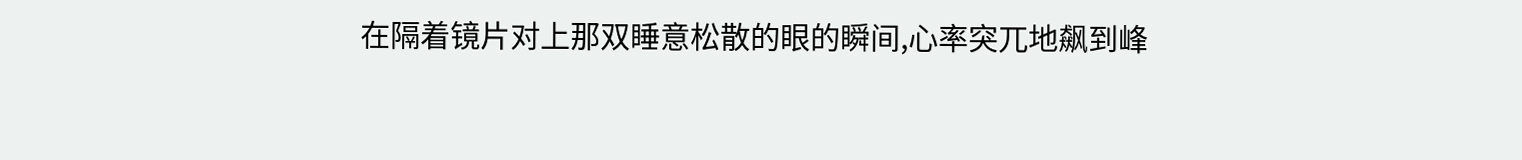在隔着镜片对上那双睡意松散的眼的瞬间,心率突兀地飙到峰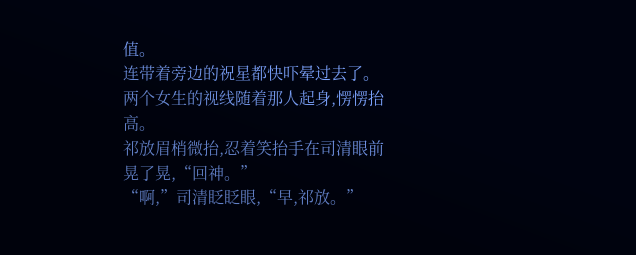值。
连带着旁边的祝星都快吓晕过去了。
两个女生的视线随着那人起身,愣愣抬高。
祁放眉梢微抬,忍着笑抬手在司清眼前晃了晃,“回神。”
“啊,”司清眨眨眼,“早,祁放。”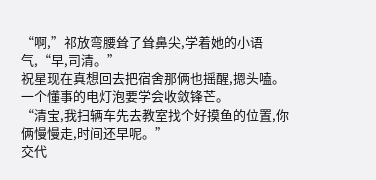“啊,”祁放弯腰耸了耸鼻尖,学着她的小语气,“早,司清。”
祝星现在真想回去把宿舍那俩也摇醒,摁头嗑。
一个懂事的电灯泡要学会收敛锋芒。
“清宝,我扫辆车先去教室找个好摸鱼的位置,你俩慢慢走,时间还早呢。”
交代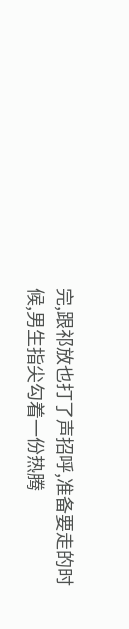完,跟祁放也打了声招呼,准备要走的时候,男生指尖勾着一份热腾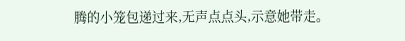腾的小笼包递过来,无声点点头,示意她带走。